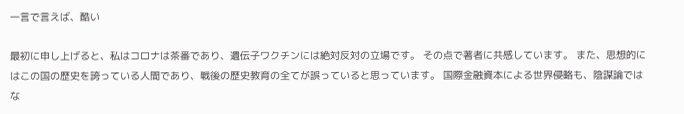一言で言えば、酷い

最初に申し上げると、私はコロナは茶番であり、遺伝子ワクチンには絶対反対の立場です。 その点で著者に共感しています。 また、思想的にはこの国の歴史を誇っている人間であり、戦後の歴史教育の全てが誤っていると思っています。 国際金融資本による世界侵略も、陰謀論ではな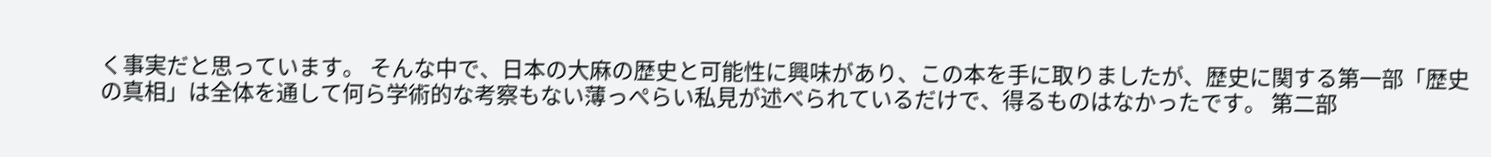く事実だと思っています。 そんな中で、日本の大麻の歴史と可能性に興味があり、この本を手に取りましたが、歴史に関する第一部「歴史の真相」は全体を通して何ら学術的な考察もない薄っぺらい私見が述べられているだけで、得るものはなかったです。 第二部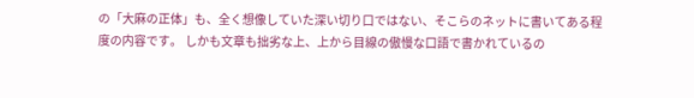の「大麻の正体」も、全く想像していた深い切り口ではない、そこらのネットに書いてある程度の内容です。 しかも文章も拙劣な上、上から目線の傲慢な口語で書かれているの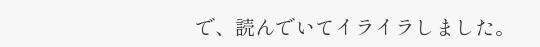で、読んでいてイライラしました。